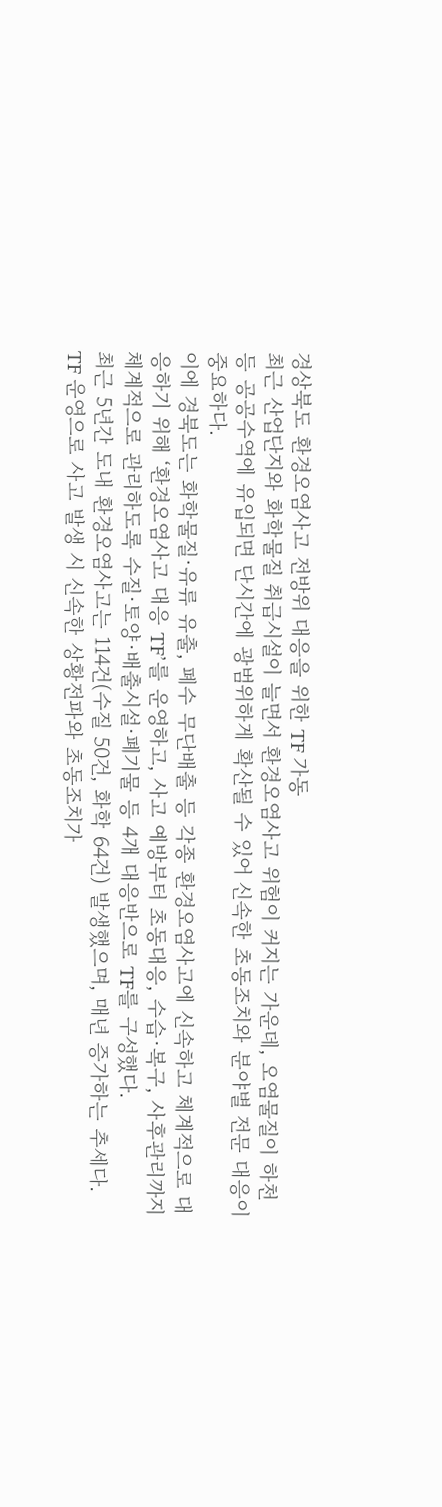경상북도 환경오염사고 전방위 대응을 위한 TF 가동
최근 산업단지와 화학물질 취급시설이 늘면서 환경오염사고 위험이 커지는 가운데, 오염물질이 하천 등 공공수역에 유입되면 단시간에 광범위하게 확산될 수 있어 신속한 초동조치와 분야별 전문 대응이 중요하다.
이에 경북도는 화학물질·유류 유출, 폐수 무단배출 등 각종 환경오염사고에 신속하고 체계적으로 대응하기 위해 ‘환경오염사고 대응 TF’를 운영하고, 사고 예방부터 초동대응, 수습·복구, 사후관리까지 체계적으로 관리하도록 수질·토양·배출시설·폐기물 등 4개 대응반으로 TF를 구성했다.
최근 5년간 도내 환경오염사고는 114건(수질 50건, 화학 64건) 발생했으며, 매년 증가하는 추세다.
TF 운영으로 사고 발생 시 신속한 상황전파와 초동조치가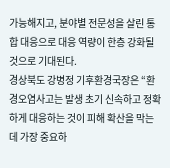가능해지고, 분야별 전문성을 살린 통합 대응으로 대응 역량이 한층 강화될 것으로 기대된다.
경상북도 강병정 기후환경국장은 “환경오염사고는 발생 초기 신속하고 정확하게 대응하는 것이 피해 확산을 막는 데 가장 중요하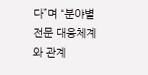다”며 “분야별 전문 대응체계와 관계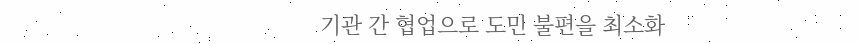기관 간 협업으로 도민 불편을 최소화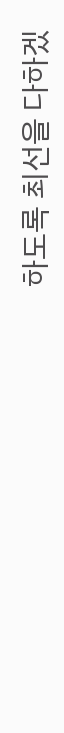하도록 최선을 다하겠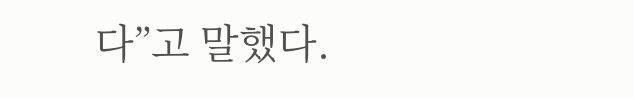다”고 말했다.